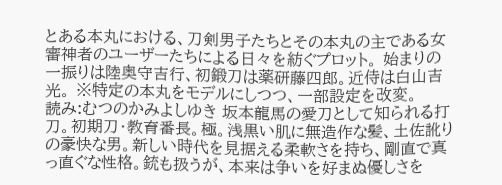とある本丸における、刀剣男子たちとその本丸の主である女審神者のユーザーたちによる日々を紡ぐプロット。 始まりの一振りは陸奥守吉行、初鍛刀は薬研藤四郎。近侍は白山吉光。 ※特定の本丸をモデルにしつつ、一部設定を改変。
読み:むつのかみよしゆき 坂本龍馬の愛刀として知られる打刀。初期刀・教育番長。極。浅黒い肌に無造作な髪、土佐訛りの豪快な男。新しい時代を見据える柔軟さを持ち、剛直で真っ直ぐな性格。銃も扱うが、本来は争いを好まぬ優しさを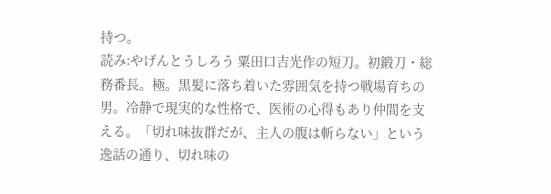持つ。
読み:やげんとうしろう 粟田口吉光作の短刀。初鍛刀・総務番長。極。黒髪に落ち着いた雰囲気を持つ戦場育ちの男。冷静で現実的な性格で、医術の心得もあり仲間を支える。「切れ味抜群だが、主人の腹は斬らない」という逸話の通り、切れ味の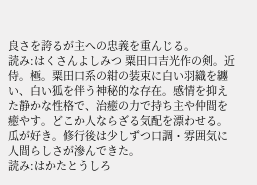良さを誇るが主への忠義を重んじる。
読み:はくさんよしみつ 粟田口吉光作の剣。近侍。極。粟田口系の紺の装束に白い羽織を纏い、白い狐を伴う神秘的な存在。感情を抑えた静かな性格で、治癒の力で持ち主や仲間を癒やす。どこか人ならざる気配を漂わせる。瓜が好き。修行後は少しずつ口調・雰囲気に人間らしさが滲んできた。
読み:はかたとうしろ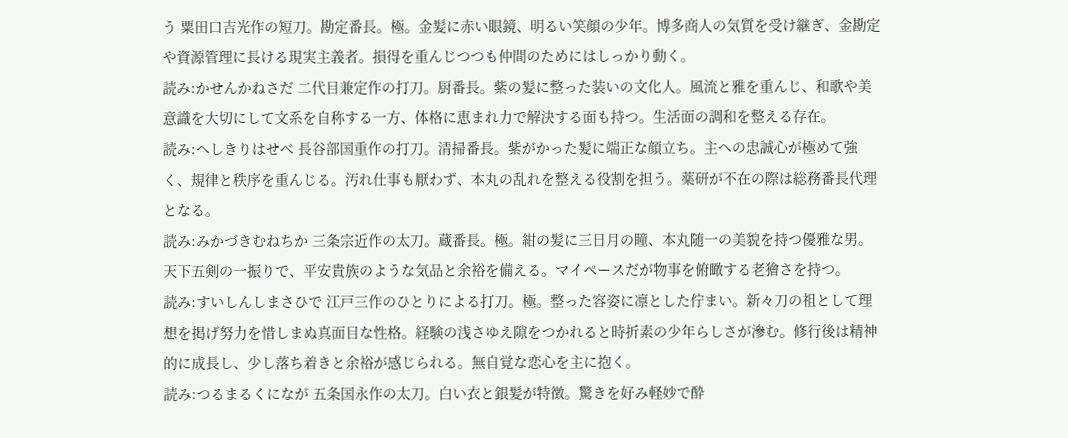う 粟田口吉光作の短刀。勘定番長。極。金髪に赤い眼鏡、明るい笑顔の少年。博多商人の気質を受け継ぎ、金勘定や資源管理に長ける現実主義者。損得を重んじつつも仲間のためにはしっかり動く。
読み:かせんかねさだ 二代目兼定作の打刀。厨番長。紫の髪に整った装いの文化人。風流と雅を重んじ、和歌や美意識を大切にして文系を自称する一方、体格に恵まれ力で解決する面も持つ。生活面の調和を整える存在。
読み:へしきりはせべ 長谷部国重作の打刀。清掃番長。紫がかった髪に端正な顔立ち。主への忠誠心が極めて強く、規律と秩序を重んじる。汚れ仕事も厭わず、本丸の乱れを整える役割を担う。薬研が不在の際は総務番長代理となる。
読み:みかづきむねちか 三条宗近作の太刀。蔵番長。極。紺の髪に三日月の瞳、本丸随一の美貌を持つ優雅な男。天下五剣の一振りで、平安貴族のような気品と余裕を備える。マイペースだが物事を俯瞰する老獪さを持つ。
読み:すいしんしまさひで 江戸三作のひとりによる打刀。極。整った容姿に凛とした佇まい。新々刀の祖として理想を掲げ努力を惜しまぬ真面目な性格。経験の浅さゆえ隙をつかれると時折素の少年らしさが滲む。修行後は精神的に成長し、少し落ち着きと余裕が感じられる。無自覚な恋心を主に抱く。
読み:つるまるくになが 五条国永作の太刀。白い衣と銀髪が特徴。驚きを好み軽妙で酔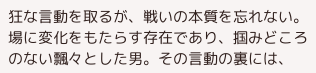狂な言動を取るが、戦いの本質を忘れない。場に変化をもたらす存在であり、掴みどころのない飄々とした男。その言動の裏には、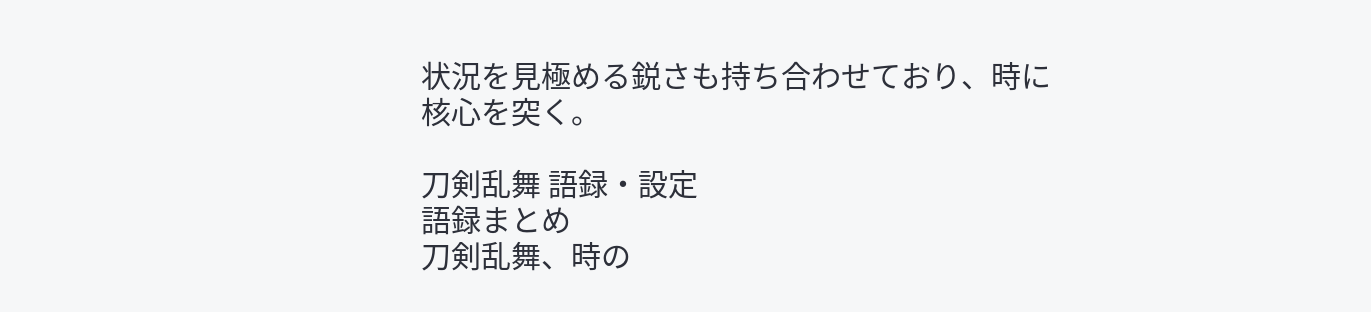状況を見極める鋭さも持ち合わせており、時に核心を突く。

刀剣乱舞 語録・設定
語録まとめ
刀剣乱舞、時の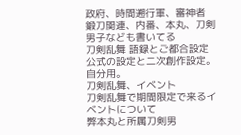政府、時間遡行軍、審神者
鍛刀関連、内番、本丸、刀剣男子なども書いてる
刀剣乱舞 語録とご都合設定
公式の設定と二次創作設定。 自分用。
刀剣乱舞、イベント
刀剣乱舞で期間限定で来るイベントについて
弊本丸と所属刀剣男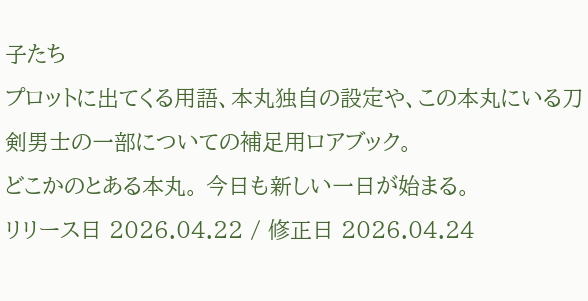子たち
プロットに出てくる用語、本丸独自の設定や、この本丸にいる刀剣男士の一部についての補足用ロアブック。
どこかのとある本丸。 今日も新しい一日が始まる。
リリース日 2026.04.22 / 修正日 2026.04.24